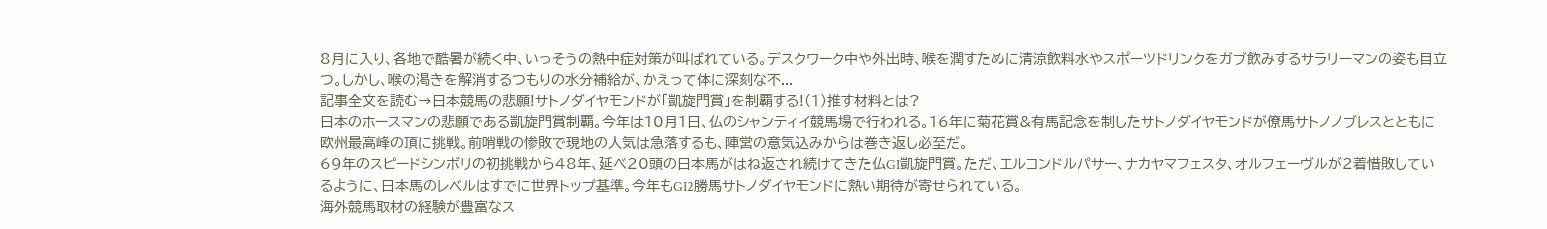8月に入り、各地で酷暑が続く中、いっそうの熱中症対策が叫ばれている。デスクワーク中や外出時、喉を潤すために清涼飲料水やスポーツドリンクをガブ飲みするサラリーマンの姿も目立つ。しかし、喉の渇きを解消するつもりの水分補給が、かえって体に深刻な不...
記事全文を読む→日本競馬の悲願!サトノダイヤモンドが「凱旋門賞」を制覇する!(1)推す材料とは?
日本のホースマンの悲願である凱旋門賞制覇。今年は10月1日、仏のシャンティイ競馬場で行われる。16年に菊花賞&有馬記念を制したサトノダイヤモンドが僚馬サトノノブレスとともに欧州最高峰の頂に挑戦。前哨戦の惨敗で現地の人気は急落するも、陣営の意気込みからは巻き返し必至だ。
69年のスピードシンボリの初挑戦から48年、延べ20頭の日本馬がはね返され続けてきた仏GI凱旋門賞。ただ、エルコンドルパサー、ナカヤマフェスタ、オルフェーヴルが2着惜敗しているように、日本馬のレベルはすでに世界トップ基準。今年もGI2勝馬サトノダイヤモンドに熱い期待が寄せられている。
海外競馬取材の経験が豊富なス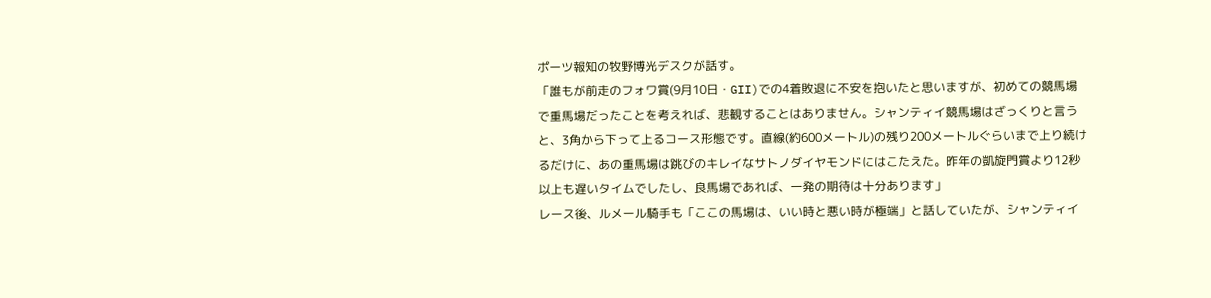ポーツ報知の牧野博光デスクが話す。
「誰もが前走のフォワ賞(9月10日・GII)での4着敗退に不安を抱いたと思いますが、初めての競馬場で重馬場だったことを考えれば、悲観することはありません。シャンティイ競馬場はざっくりと言うと、3角から下って上るコース形態です。直線(約600メートル)の残り200メートルぐらいまで上り続けるだけに、あの重馬場は跳びのキレイなサトノダイヤモンドにはこたえた。昨年の凱旋門賞より12秒以上も遅いタイムでしたし、良馬場であれば、一発の期待は十分あります」
レース後、ルメール騎手も「ここの馬場は、いい時と悪い時が極端」と話していたが、シャンティイ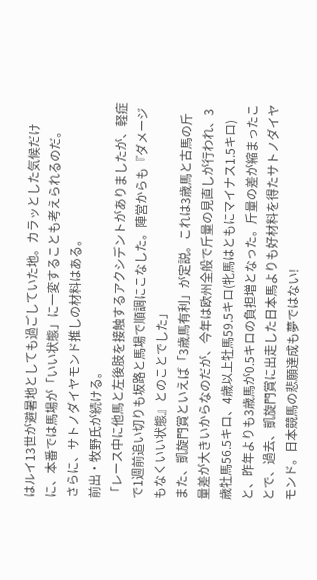はルイ13世が避暑地としても過ごしていた地。カラッとした気候だけに、本番では馬場が「いい状態」に一変することも考えられるのだ。
さらに、サトノダイヤモンド推しの材料はある。
前出・牧野氏が続ける。
「レース中に他馬と左後肢を接触するアクシデントがありましたが、軽症で1週前追い切りも坂路と馬場で順調にこなした。陣営からも『ダメージもなくいい状態』とのことでした」
また、凱旋門賞といえば「3歳馬有利」が定説。これは3歳馬と古馬の斤量差が大きいからなのだが、今年は欧州全般で斤量の見直しが行われ、3歳牡馬56.5キロ、4歳以上牡馬59.5キロ(牝馬はともにマイナス1.5キロ)と、昨年よりも3歳馬が0.5キロの負担増となった。斤量の差が縮まったことで、過去、凱旋門賞に出走した日本馬よりも好材料を得たサトノダイヤモンド。日本競馬の悲願達成も夢ではない!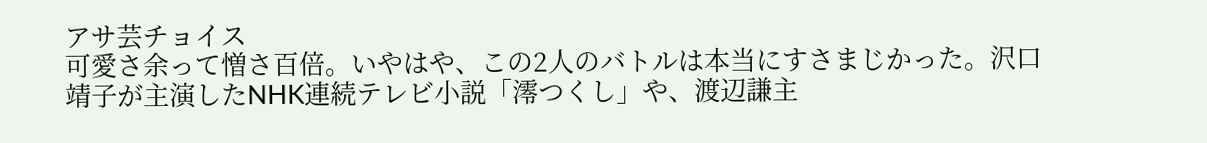アサ芸チョイス
可愛さ余って憎さ百倍。いやはや、この2人のバトルは本当にすさまじかった。沢口靖子が主演したNHK連続テレビ小説「澪つくし」や、渡辺謙主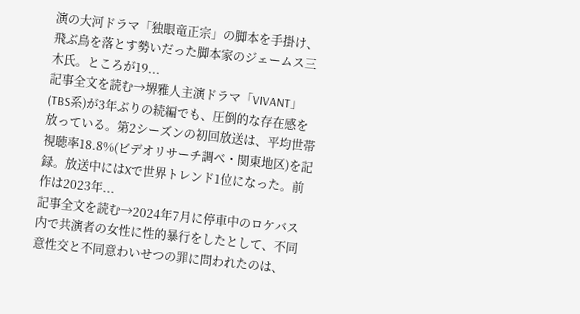演の大河ドラマ「独眼竜正宗」の脚本を手掛け、飛ぶ鳥を落とす勢いだった脚本家のジェームス三木氏。ところが19...
記事全文を読む→堺雅人主演ドラマ「VIVANT」(TBS系)が3年ぶりの続編でも、圧倒的な存在感を放っている。第2シーズンの初回放送は、平均世帯視聴率18.8%(ビデオリサーチ調べ・関東地区)を記録。放送中にはXで世界トレンド1位になった。前作は2023年...
記事全文を読む→2024年7月に停車中のロケバス内で共演者の女性に性的暴行をしたとして、不同意性交と不同意わいせつの罪に問われたのは、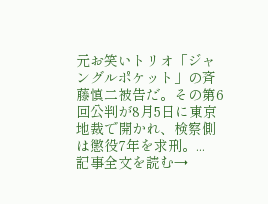元お笑いトリオ「ジャングルポケット」の斉藤慎二被告だ。その第6回公判が8月5日に東京地裁で開かれ、検察側は懲役7年を求刑。...
記事全文を読む→